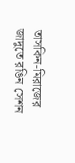তাসকিন-মিরাজের জাদুতে রঙিন সেশন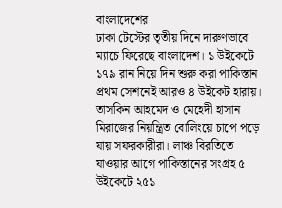বাংলাদেশের
ঢাকা টেস্টের তৃতীয় দিনে দারুণভাবে ম্যাচে ফিরেছে বাংলাদেশ। ১ উইকেটে ১৭৯ রান নিয়ে দিন শুরু করা পাকিস্তান প্রথম সেশনেই আরও ৪ উইকেট হারায়। তাসকিন আহমেদ ও মেহেদী হাসান মিরাজের নিয়ন্ত্রিত বোলিংয়ে চাপে পড়ে যায় সফরকারীরা। লাঞ্চ বিরতিতে যাওয়ার আগে পাকিস্তানের সংগ্রহ ৫ উইকেটে ২৫১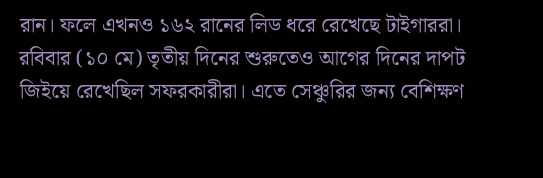রান। ফলে এখনও ১৬২ রানের লিড ধরে রেখেছে টাইগাররা।
রবিবার (১০ মে) তৃতীয় দিনের শুরুতেও আগের দিনের দাপট জিইয়ে রেখেছিল সফরকারীরা। এতে সেঞ্চুরির জন্য বেশিক্ষণ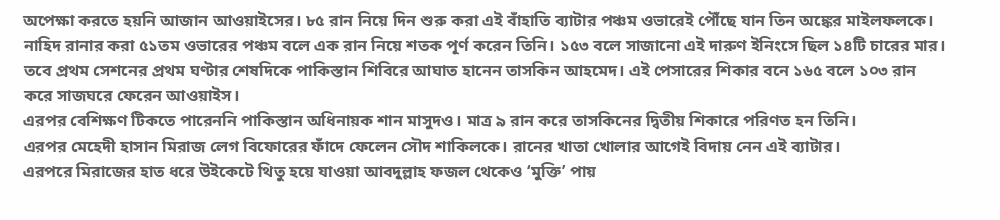অপেক্ষা করতে হয়নি আজান আওয়াইসের। ৮৫ রান নিয়ে দিন শুরু করা এই বাঁহাতি ব্যাটার পঞ্চম ওভারেই পৌঁছে যান তিন অঙ্কের মাইলফলকে। নাহিদ রানার করা ৫১তম ওভারের পঞ্চম বলে এক রান নিয়ে শতক পূর্ণ করেন তিনি। ১৫৩ বলে সাজানো এই দারুণ ইনিংসে ছিল ১৪টি চারের মার।
তবে প্রথম সেশনের প্রথম ঘণ্টার শেষদিকে পাকিস্তান শিবিরে আঘাত হানেন তাসকিন আহমেদ। এই পেসারের শিকার বনে ১৬৫ বলে ১০৩ রান করে সাজঘরে ফেরেন আওয়াইস।
এরপর বেশিক্ষণ টিকতে পারেননি পাকিস্তান অধিনায়ক শান মাসুদও। মাত্র ৯ রান করে তাসকিনের দ্বিতীয় শিকারে পরিণত হন তিনি।
এরপর মেহেদী হাসান মিরাজ লেগ বিফোরের ফাঁদে ফেলেন সৌদ শাকিলকে। রানের খাতা খোলার আগেই বিদায় নেন এই ব্যাটার।
এরপরে মিরাজের হাত ধরে উইকেটে থিতু হয়ে যাওয়া আবদুল্লাহ ফজল থেকেও ‘মুক্তি’ পায়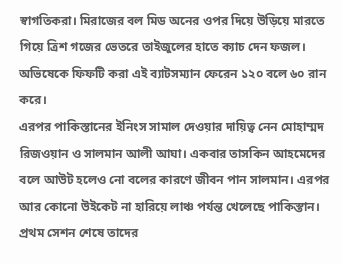স্বাগতিকরা। মিরাজের বল মিড অনের ওপর দিয়ে উড়িয়ে মারতে গিয়ে ত্রিশ গজের ভেতরে তাইজুলের হাতে ক্যাচ দেন ফজল। অভিষেকে ফিফটি করা এই ব্যাটসম্যান ফেরেন ১২০ বলে ৬০ রান করে।
এরপর পাকিস্তানের ইনিংস সামাল দেওয়ার দায়িত্ব নেন মোহাম্মদ রিজওয়ান ও সালমান আলী আঘা। একবার তাসকিন আহমেদের বলে আউট হলেও নো বলের কারণে জীবন পান সালমান। এরপর আর কোনো উইকেট না হারিয়ে লাঞ্চ পর্যন্ত খেলেছে পাকিস্তান। প্রথম সেশন শেষে তাদের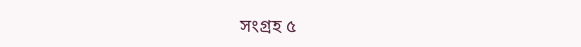সংগ্রহ ৫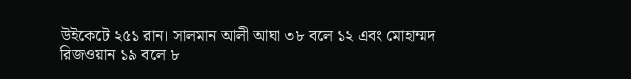উইকেটে ২৫১ রান। সালমান আলী আঘা ৩৮ বলে ১২ এবং মোহাম্মদ রিজওয়ান ১৯ বলে ৮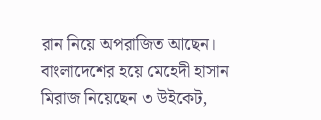রান নিয়ে অপরাজিত আছেন।
বাংলাদেশের হয়ে মেহেদী হাসান মিরাজ নিয়েছেন ৩ উইকেট,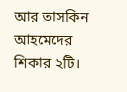আর তাসকিন আহমেদের শিকার ২টি।